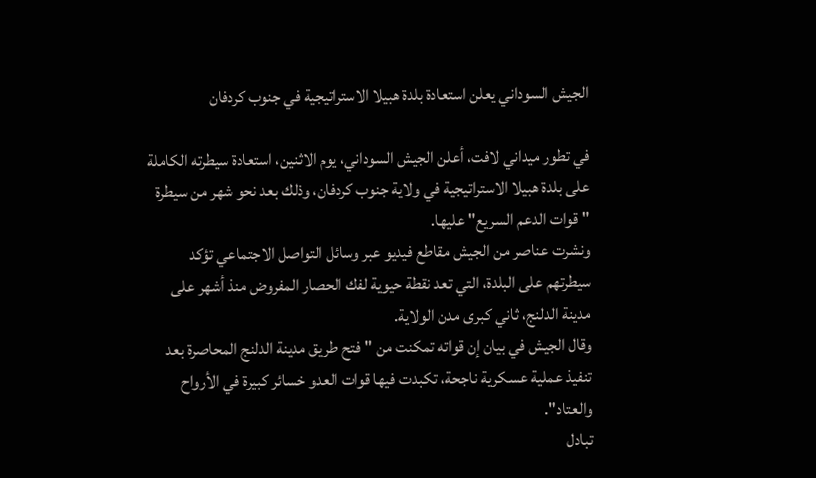الجيش السوداني يعلن استعادة بلدة هبيلا الاستراتيجية في جنوب كردفان

في تطور ميداني لافت، أعلن الجيش السوداني، يوم الاثنين، استعادة سيطرته الكاملة على بلدة هبيلا الاستراتيجية في ولاية جنوب كردفان، وذلك بعد نحو شهر من سيطرة "قوات الدعم السريع" عليها.
ونشرت عناصر من الجيش مقاطع فيديو عبر وسائل التواصل الاجتماعي تؤكد سيطرتهم على البلدة، التي تعد نقطة حيوية لفك الحصار المفروض منذ أشهر على مدينة الدلنج، ثاني كبرى مدن الولاية.
وقال الجيش في بيان إن قواته تمكنت من "فتح طريق مدينة الدلنج المحاصرة بعد تنفيذ عملية عسكرية ناجحة، تكبدت فيها قوات العدو خسائر كبيرة في الأرواح والعتاد".
تبادل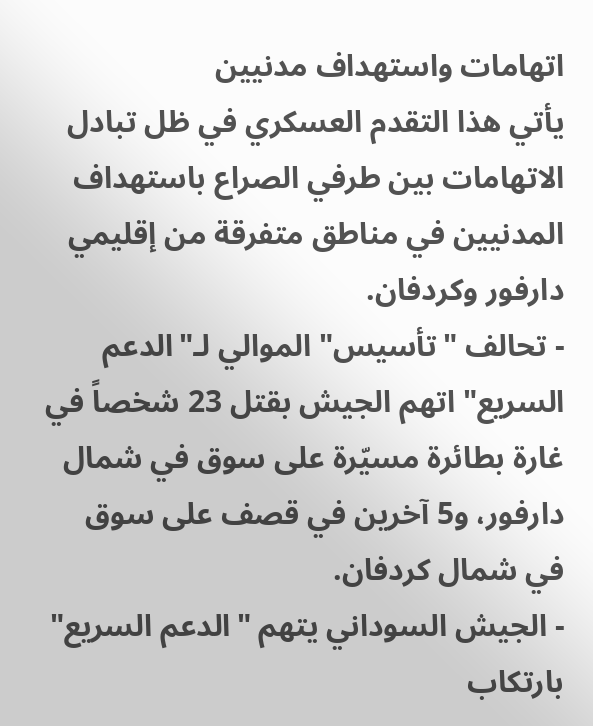اتهامات واستهداف مدنيين
يأتي هذا التقدم العسكري في ظل تبادل الاتهامات بين طرفي الصراع باستهداف المدنيين في مناطق متفرقة من إقليمي دارفور وكردفان.
- تحالف "تأسيس" الموالي لـ"الدعم السريع" اتهم الجيش بقتل 23 شخصاً في غارة بطائرة مسيّرة على سوق في شمال دارفور، و5 آخرين في قصف على سوق في شمال كردفان.
- الجيش السوداني يتهم "الدعم السريع" بارتكاب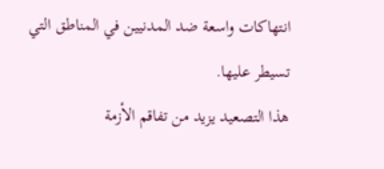انتهاكات واسعة ضد المدنيين في المناطق التي تسيطر عليها.
هذا التصعيد يزيد من تفاقم الأزمة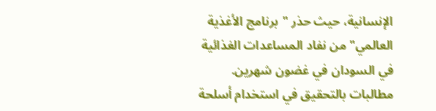الإنسانية، حيث حذر "برنامج الأغذية العالمي" من نفاد المساعدات الغذائية في السودان في غضون شهرين.
مطالبات بالتحقيق في استخدام أسلحة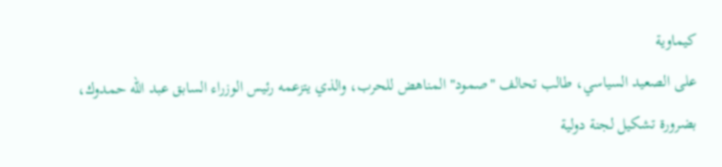كيماوية
على الصعيد السياسي، طالب تحالف "صمود" المناهض للحرب، والذي يتزعمه رئيس الوزراء السابق عبد الله حمدوك، بضرورة تشكيل لجنة دولية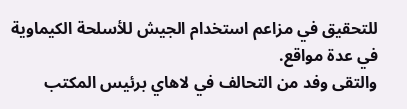للتحقيق في مزاعم استخدام الجيش للأسلحة الكيماوية في عدة مواقع.
والتقى وفد من التحالف في لاهاي برئيس المكتب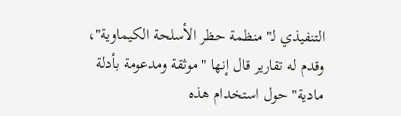التنفيذي لـ"منظمة حظر الأسلحة الكيماوية"، وقدم له تقارير قال إنها "موثقة ومدعومة بأدلة مادية" حول استخدام هذه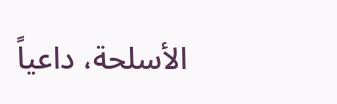الأسلحة، داعياً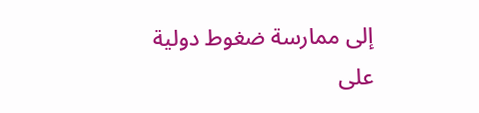إلى ممارسة ضغوط دولية على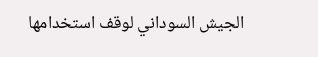الجيش السوداني لوقف استخدامها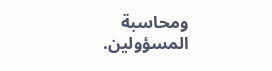ومحاسبة المسؤولين.